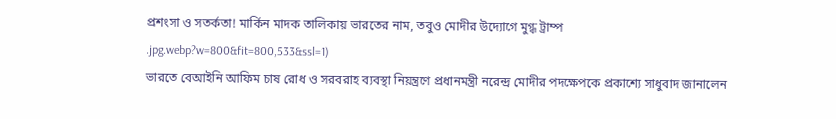প্রশংসা ও সতর্কতা! মার্কিন মাদক তালিকায় ভারতের নাম, তবুও মোদীর উদ্যোগে মুগ্ধ ট্রাম্প
.jpg.webp?w=800&fit=800,533&ssl=1)
ভারতে বেআইনি আফিম চাষ রোধ ও সরবরাহ ব্যবস্থা নিয়ন্ত্রণে প্রধানমন্ত্রী নরেন্দ্র মোদীর পদক্ষেপকে প্রকাশ্যে সাধুবাদ জানালেন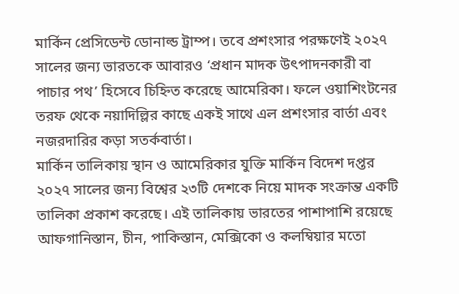মার্কিন প্রেসিডেন্ট ডোনাল্ড ট্রাম্প। তবে প্রশংসার পরক্ষণেই ২০২৭ সালের জন্য ভারতকে আবারও ‘প্রধান মাদক উৎপাদনকারী বা পাচার পথ’ হিসেবে চিহ্নিত করেছে আমেরিকা। ফলে ওয়াশিংটনের তরফ থেকে নয়াদিল্লির কাছে একই সাথে এল প্রশংসার বার্তা এবং নজরদারির কড়া সতর্কবার্তা।
মার্কিন তালিকায় স্থান ও আমেরিকার যুক্তি মার্কিন বিদেশ দপ্তর ২০২৭ সালের জন্য বিশ্বের ২৩টি দেশকে নিয়ে মাদক সংক্রান্ত একটি তালিকা প্রকাশ করেছে। এই তালিকায় ভারতের পাশাপাশি রয়েছে আফগানিস্তান, চীন, পাকিস্তান, মেক্সিকো ও কলম্বিয়ার মতো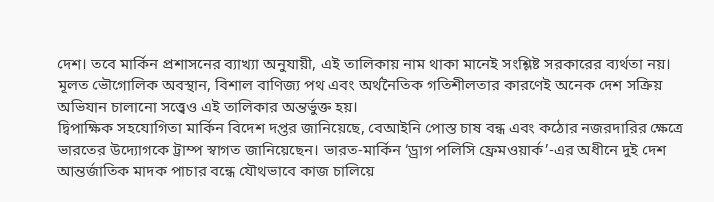দেশ। তবে মার্কিন প্রশাসনের ব্যাখ্যা অনুযায়ী, এই তালিকায় নাম থাকা মানেই সংশ্লিষ্ট সরকারের ব্যর্থতা নয়। মূলত ভৌগোলিক অবস্থান, বিশাল বাণিজ্য পথ এবং অর্থনৈতিক গতিশীলতার কারণেই অনেক দেশ সক্রিয় অভিযান চালানো সত্ত্বেও এই তালিকার অন্তর্ভুক্ত হয়।
দ্বিপাক্ষিক সহযোগিতা মার্কিন বিদেশ দপ্তর জানিয়েছে, বেআইনি পোস্ত চাষ বন্ধ এবং কঠোর নজরদারির ক্ষেত্রে ভারতের উদ্যোগকে ট্রাম্প স্বাগত জানিয়েছেন। ভারত-মার্কিন ‘ড্রাগ পলিসি ফ্রেমওয়ার্ক’-এর অধীনে দুই দেশ আন্তর্জাতিক মাদক পাচার বন্ধে যৌথভাবে কাজ চালিয়ে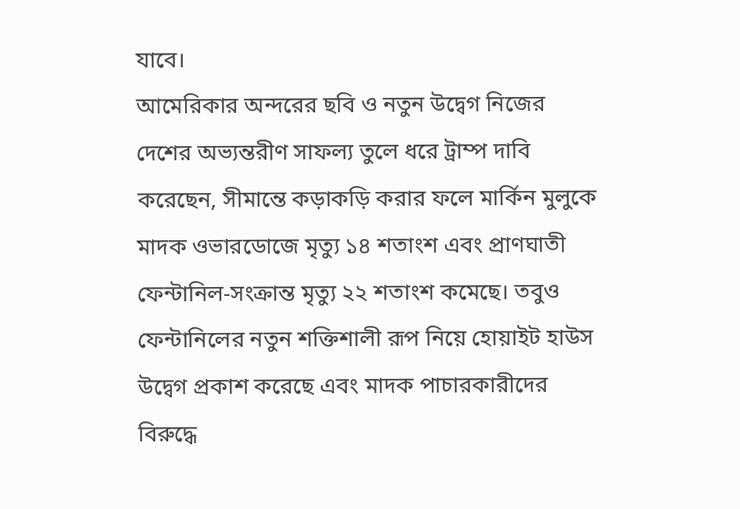যাবে।
আমেরিকার অন্দরের ছবি ও নতুন উদ্বেগ নিজের দেশের অভ্যন্তরীণ সাফল্য তুলে ধরে ট্রাম্প দাবি করেছেন, সীমান্তে কড়াকড়ি করার ফলে মার্কিন মুলুকে মাদক ওভারডোজে মৃত্যু ১৪ শতাংশ এবং প্রাণঘাতী ফেন্টানিল-সংক্রান্ত মৃত্যু ২২ শতাংশ কমেছে। তবুও ফেন্টানিলের নতুন শক্তিশালী রূপ নিয়ে হোয়াইট হাউস উদ্বেগ প্রকাশ করেছে এবং মাদক পাচারকারীদের বিরুদ্ধে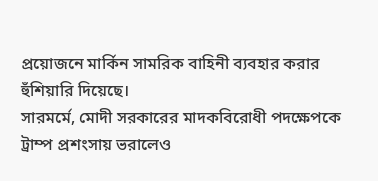প্রয়োজনে মার্কিন সামরিক বাহিনী ব্যবহার করার হুঁশিয়ারি দিয়েছে।
সারমর্মে, মোদী সরকারের মাদকবিরোধী পদক্ষেপকে ট্রাম্প প্রশংসায় ভরালেও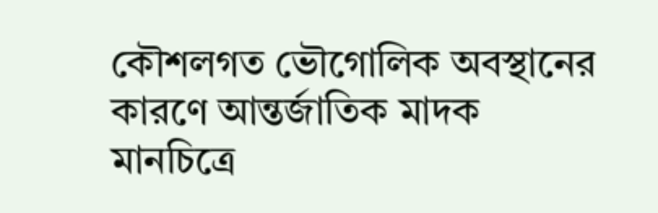কৌশলগত ভৌগোলিক অবস্থানের কারণে আন্তর্জাতিক মাদক মানচিত্রে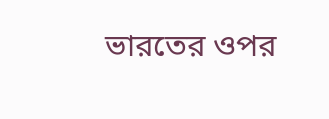ভারতের ওপর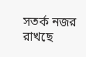সতর্ক নজর রাখছে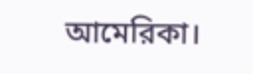আমেরিকা।